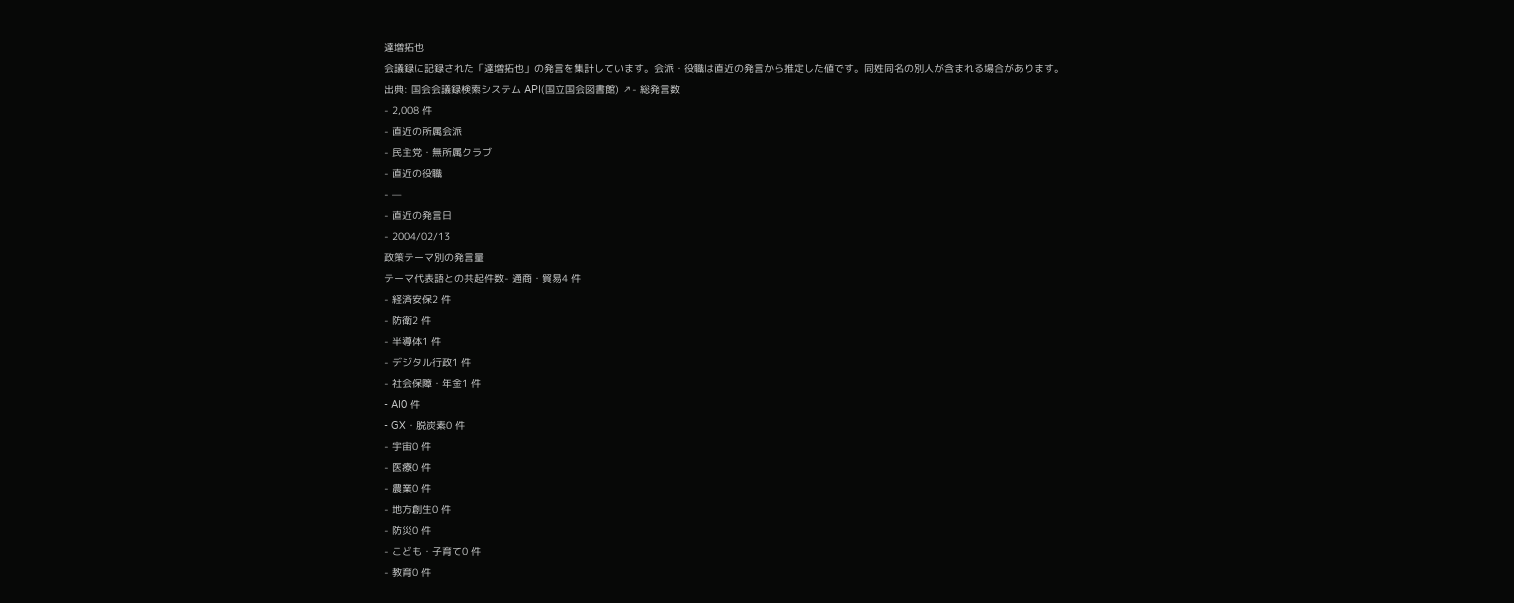達増拓也
会議録に記録された「達増拓也」の発言を集計しています。会派・役職は直近の発言から推定した値です。同姓同名の別人が含まれる場合があります。
出典: 国会会議録検索システム API(国立国会図書館) ↗- 総発言数
- 2,008 件
- 直近の所属会派
- 民主党・無所属クラブ
- 直近の役職
- —
- 直近の発言日
- 2004/02/13
政策テーマ別の発言量
テーマ代表語との共起件数- 通商・貿易4 件
- 経済安保2 件
- 防衛2 件
- 半導体1 件
- デジタル行政1 件
- 社会保障・年金1 件
- AI0 件
- GX・脱炭素0 件
- 宇宙0 件
- 医療0 件
- 農業0 件
- 地方創生0 件
- 防災0 件
- こども・子育て0 件
- 教育0 件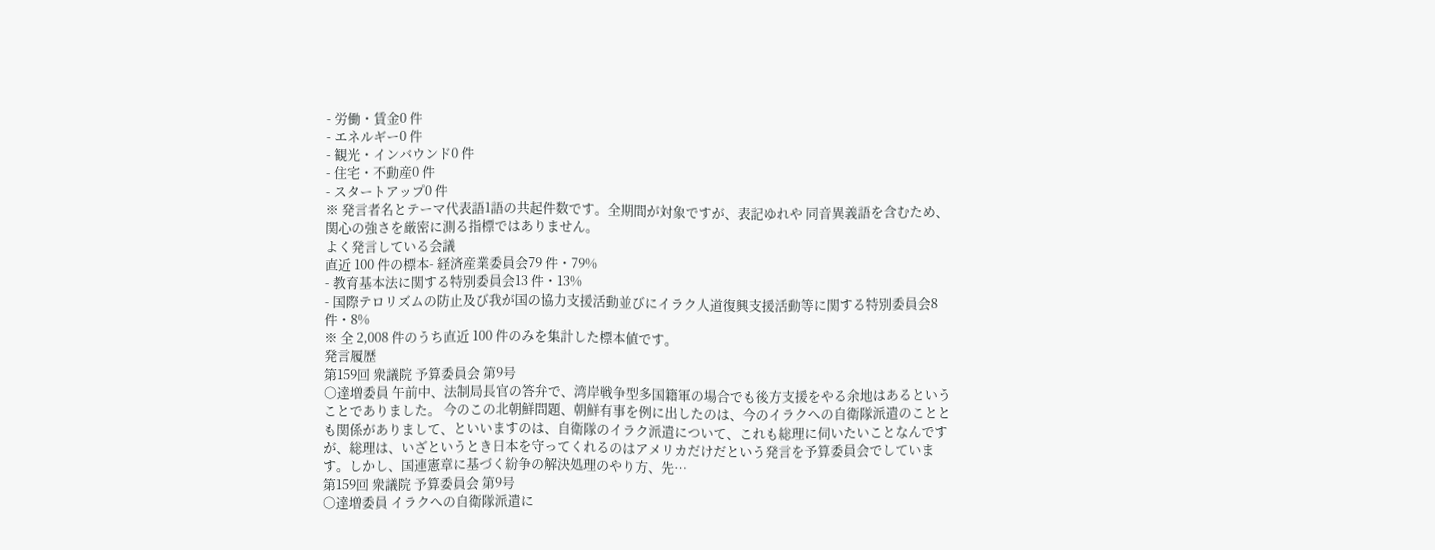- 労働・賃金0 件
- エネルギー0 件
- 観光・インバウンド0 件
- 住宅・不動産0 件
- スタートアップ0 件
※ 発言者名とテーマ代表語1語の共起件数です。全期間が対象ですが、表記ゆれや 同音異義語を含むため、関心の強さを厳密に測る指標ではありません。
よく発言している会議
直近 100 件の標本- 経済産業委員会79 件・79%
- 教育基本法に関する特別委員会13 件・13%
- 国際テロリズムの防止及び我が国の協力支援活動並びにイラク人道復興支援活動等に関する特別委員会8 件・8%
※ 全 2,008 件のうち直近 100 件のみを集計した標本値です。
発言履歴
第159回 衆議院 予算委員会 第9号
○達増委員 午前中、法制局長官の答弁で、湾岸戦争型多国籍軍の場合でも後方支援をやる余地はあるということでありました。 今のこの北朝鮮問題、朝鮮有事を例に出したのは、今のイラクへの自衛隊派遣のこととも関係がありまして、といいますのは、自衛隊のイラク派遣について、これも総理に伺いたいことなんですが、総理は、いざというとき日本を守ってくれるのはアメリカだけだという発言を予算委員会でしています。しかし、国連憲章に基づく紛争の解決処理のやり方、先…
第159回 衆議院 予算委員会 第9号
○達増委員 イラクへの自衛隊派遣に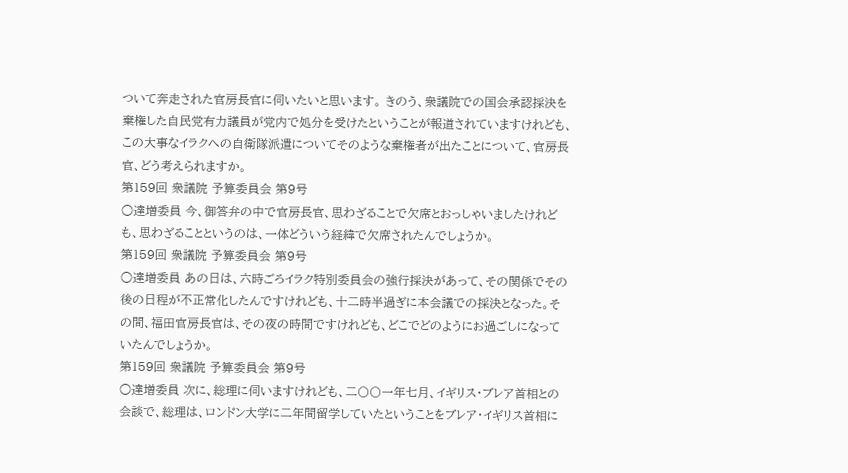ついて奔走された官房長官に伺いたいと思います。 きのう、衆議院での国会承認採決を棄権した自民党有力議員が党内で処分を受けたということが報道されていますけれども、この大事なイラクへの自衛隊派遣についてそのような棄権者が出たことについて、官房長官、どう考えられますか。
第159回 衆議院 予算委員会 第9号
○達増委員 今、御答弁の中で官房長官、思わざることで欠席とおっしゃいましたけれども、思わざることというのは、一体どういう経緯で欠席されたんでしょうか。
第159回 衆議院 予算委員会 第9号
○達増委員 あの日は、六時ごろイラク特別委員会の強行採決があって、その関係でその後の日程が不正常化したんですけれども、十二時半過ぎに本会議での採決となった。その間、福田官房長官は、その夜の時間ですけれども、どこでどのようにお過ごしになっていたんでしょうか。
第159回 衆議院 予算委員会 第9号
○達増委員 次に、総理に伺いますけれども、二〇〇一年七月、イギリス・ブレア首相との会談で、総理は、ロンドン大学に二年間留学していたということをブレア・イギリス首相に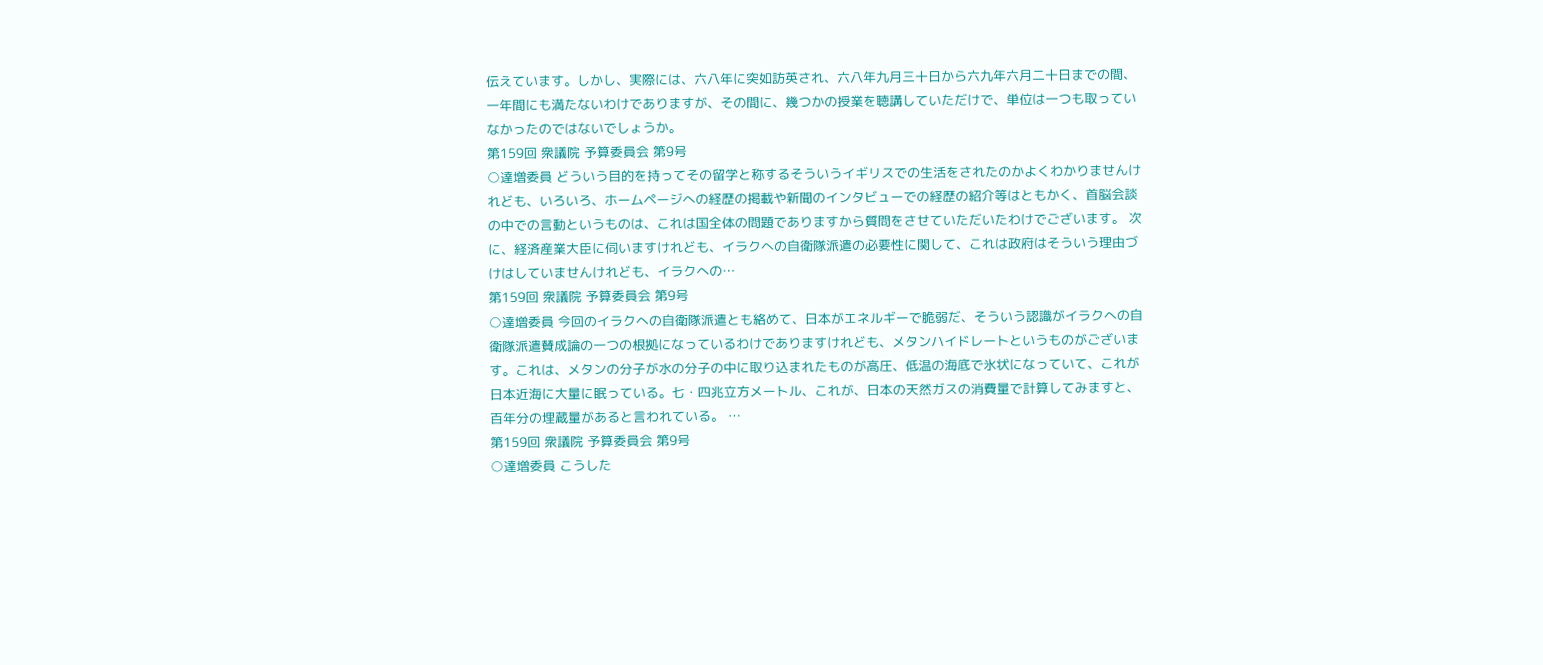伝えています。しかし、実際には、六八年に突如訪英され、六八年九月三十日から六九年六月二十日までの間、一年間にも満たないわけでありますが、その間に、幾つかの授業を聴講していただけで、単位は一つも取っていなかったのではないでしょうか。
第159回 衆議院 予算委員会 第9号
○達増委員 どういう目的を持ってその留学と称するそういうイギリスでの生活をされたのかよくわかりませんけれども、いろいろ、ホームページへの経歴の掲載や新聞のインタビューでの経歴の紹介等はともかく、首脳会談の中での言動というものは、これは国全体の問題でありますから質問をさせていただいたわけでございます。 次に、経済産業大臣に伺いますけれども、イラクへの自衛隊派遣の必要性に関して、これは政府はそういう理由づけはしていませんけれども、イラクへの…
第159回 衆議院 予算委員会 第9号
○達増委員 今回のイラクへの自衛隊派遣とも絡めて、日本がエネルギーで脆弱だ、そういう認識がイラクへの自衛隊派遣賛成論の一つの根拠になっているわけでありますけれども、メタンハイドレートというものがございます。これは、メタンの分子が水の分子の中に取り込まれたものが高圧、低温の海底で氷状になっていて、これが日本近海に大量に眠っている。七・四兆立方メートル、これが、日本の天然ガスの消費量で計算してみますと、百年分の埋蔵量があると言われている。 …
第159回 衆議院 予算委員会 第9号
○達増委員 こうした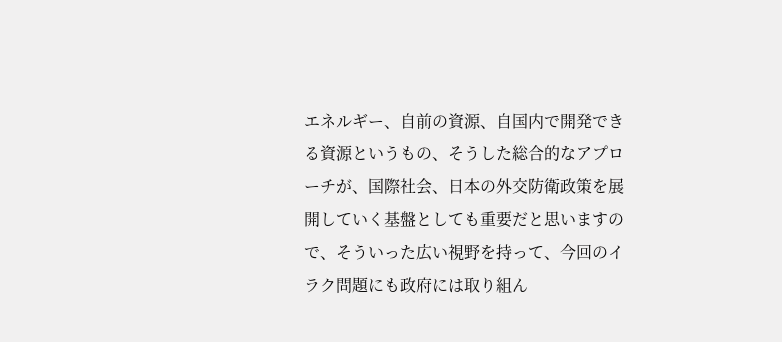エネルギー、自前の資源、自国内で開発できる資源というもの、そうした総合的なアプローチが、国際社会、日本の外交防衛政策を展開していく基盤としても重要だと思いますので、そういった広い視野を持って、今回のイラク問題にも政府には取り組ん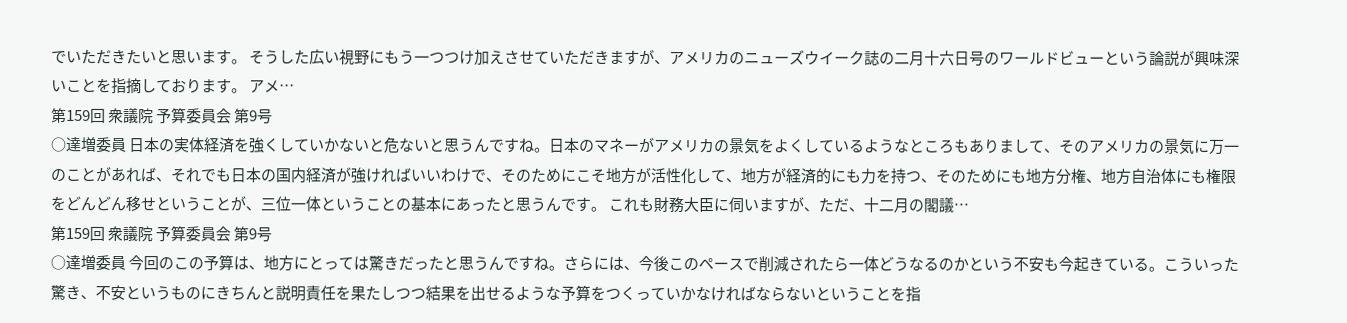でいただきたいと思います。 そうした広い視野にもう一つつけ加えさせていただきますが、アメリカのニューズウイーク誌の二月十六日号のワールドビューという論説が興味深いことを指摘しております。 アメ…
第159回 衆議院 予算委員会 第9号
○達増委員 日本の実体経済を強くしていかないと危ないと思うんですね。日本のマネーがアメリカの景気をよくしているようなところもありまして、そのアメリカの景気に万一のことがあれば、それでも日本の国内経済が強ければいいわけで、そのためにこそ地方が活性化して、地方が経済的にも力を持つ、そのためにも地方分権、地方自治体にも権限をどんどん移せということが、三位一体ということの基本にあったと思うんです。 これも財務大臣に伺いますが、ただ、十二月の閣議…
第159回 衆議院 予算委員会 第9号
○達増委員 今回のこの予算は、地方にとっては驚きだったと思うんですね。さらには、今後このペースで削減されたら一体どうなるのかという不安も今起きている。こういった驚き、不安というものにきちんと説明責任を果たしつつ結果を出せるような予算をつくっていかなければならないということを指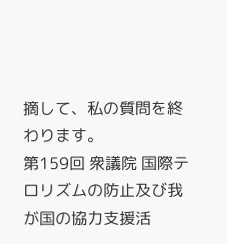摘して、私の質問を終わります。
第159回 衆議院 国際テロリズムの防止及び我が国の協力支援活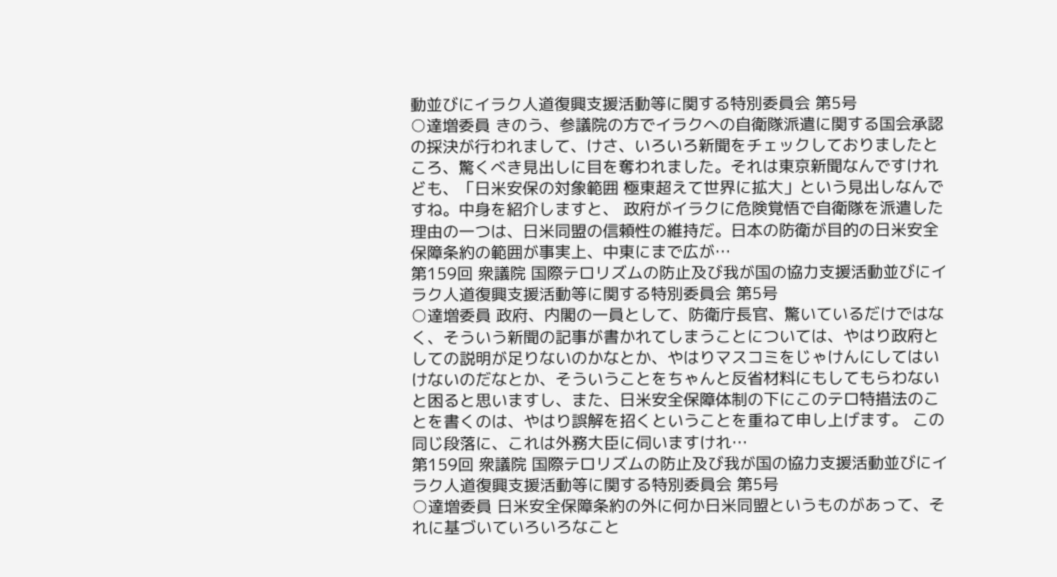動並びにイラク人道復興支援活動等に関する特別委員会 第5号
○達増委員 きのう、参議院の方でイラクへの自衛隊派遣に関する国会承認の採決が行われまして、けさ、いろいろ新聞をチェックしておりましたところ、驚くべき見出しに目を奪われました。それは東京新聞なんですけれども、「日米安保の対象範囲 極東超えて世界に拡大」という見出しなんですね。中身を紹介しますと、 政府がイラクに危険覚悟で自衛隊を派遣した理由の一つは、日米同盟の信頼性の維持だ。日本の防衛が目的の日米安全保障条約の範囲が事実上、中東にまで広が…
第159回 衆議院 国際テロリズムの防止及び我が国の協力支援活動並びにイラク人道復興支援活動等に関する特別委員会 第5号
○達増委員 政府、内閣の一員として、防衛庁長官、驚いているだけではなく、そういう新聞の記事が書かれてしまうことについては、やはり政府としての説明が足りないのかなとか、やはりマスコミをじゃけんにしてはいけないのだなとか、そういうことをちゃんと反省材料にもしてもらわないと困ると思いますし、また、日米安全保障体制の下にこのテロ特措法のことを書くのは、やはり誤解を招くということを重ねて申し上げます。 この同じ段落に、これは外務大臣に伺いますけれ…
第159回 衆議院 国際テロリズムの防止及び我が国の協力支援活動並びにイラク人道復興支援活動等に関する特別委員会 第5号
○達増委員 日米安全保障条約の外に何か日米同盟というものがあって、それに基づいていろいろなこと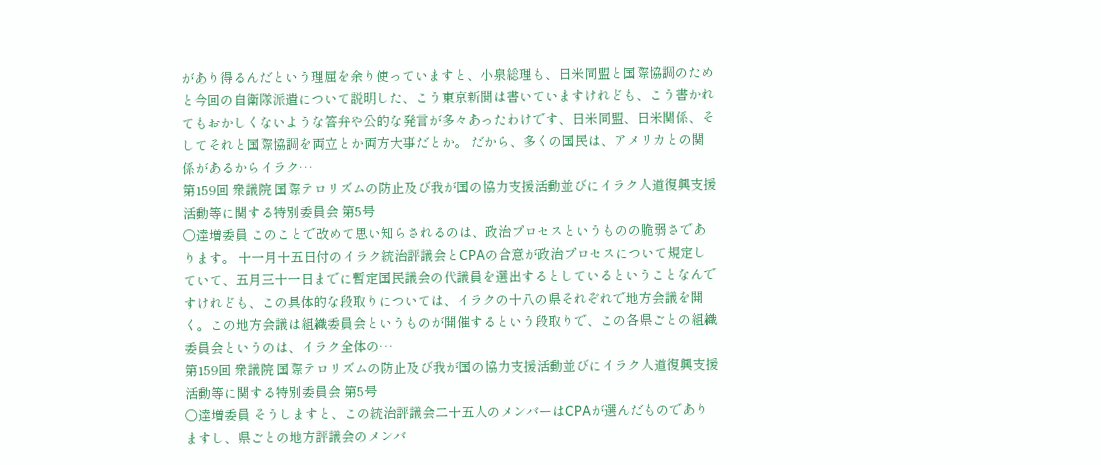があり得るんだという理屈を余り使っていますと、小泉総理も、日米同盟と国際協調のためと今回の自衛隊派遣について説明した、こう東京新聞は書いていますけれども、こう書かれてもおかしくないような答弁や公的な発言が多々あったわけです、日米同盟、日米関係、そしてそれと国際協調を両立とか両方大事だとか。 だから、多くの国民は、アメリカとの関係があるからイラク…
第159回 衆議院 国際テロリズムの防止及び我が国の協力支援活動並びにイラク人道復興支援活動等に関する特別委員会 第5号
○達増委員 このことで改めて思い知らされるのは、政治プロセスというものの脆弱さであります。 十一月十五日付のイラク統治評議会とCPAの合意が政治プロセスについて規定していて、五月三十一日までに暫定国民議会の代議員を選出するとしているということなんですけれども、この具体的な段取りについては、イラクの十八の県それぞれで地方会議を開く。この地方会議は組織委員会というものが開催するという段取りで、この各県ごとの組織委員会というのは、イラク全体の…
第159回 衆議院 国際テロリズムの防止及び我が国の協力支援活動並びにイラク人道復興支援活動等に関する特別委員会 第5号
○達増委員 そうしますと、この統治評議会二十五人のメンバーはCPAが選んだものでありますし、県ごとの地方評議会のメンバ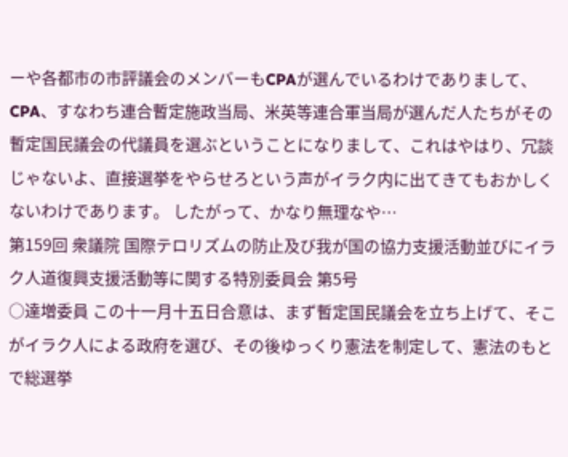ーや各都市の市評議会のメンバーもCPAが選んでいるわけでありまして、CPA、すなわち連合暫定施政当局、米英等連合軍当局が選んだ人たちがその暫定国民議会の代議員を選ぶということになりまして、これはやはり、冗談じゃないよ、直接選挙をやらせろという声がイラク内に出てきてもおかしくないわけであります。 したがって、かなり無理なや…
第159回 衆議院 国際テロリズムの防止及び我が国の協力支援活動並びにイラク人道復興支援活動等に関する特別委員会 第5号
○達増委員 この十一月十五日合意は、まず暫定国民議会を立ち上げて、そこがイラク人による政府を選び、その後ゆっくり憲法を制定して、憲法のもとで総選挙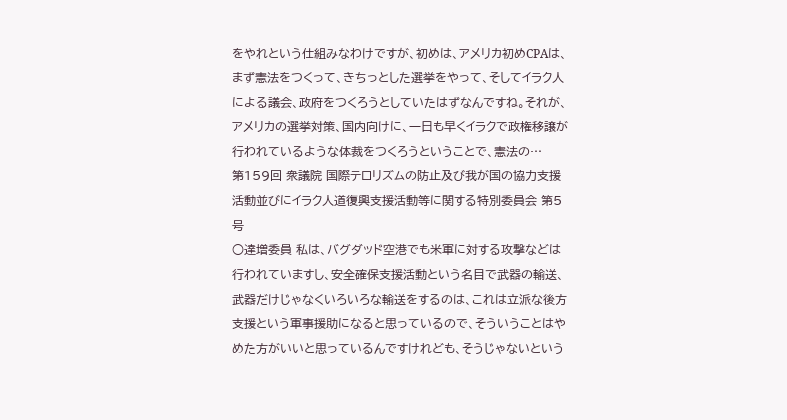をやれという仕組みなわけですが、初めは、アメリカ初めCPAは、まず憲法をつくって、きちっとした選挙をやって、そしてイラク人による議会、政府をつくろうとしていたはずなんですね。それが、アメリカの選挙対策、国内向けに、一日も早くイラクで政権移譲が行われているような体裁をつくろうということで、憲法の…
第159回 衆議院 国際テロリズムの防止及び我が国の協力支援活動並びにイラク人道復興支援活動等に関する特別委員会 第5号
○達増委員 私は、バグダッド空港でも米軍に対する攻撃などは行われていますし、安全確保支援活動という名目で武器の輸送、武器だけじゃなくいろいろな輸送をするのは、これは立派な後方支援という軍事援助になると思っているので、そういうことはやめた方がいいと思っているんですけれども、そうじゃないという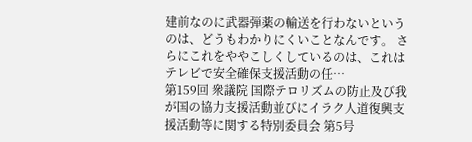建前なのに武器弾薬の輸送を行わないというのは、どうもわかりにくいことなんです。 さらにこれをややこしくしているのは、これはテレビで安全確保支援活動の任…
第159回 衆議院 国際テロリズムの防止及び我が国の協力支援活動並びにイラク人道復興支援活動等に関する特別委員会 第5号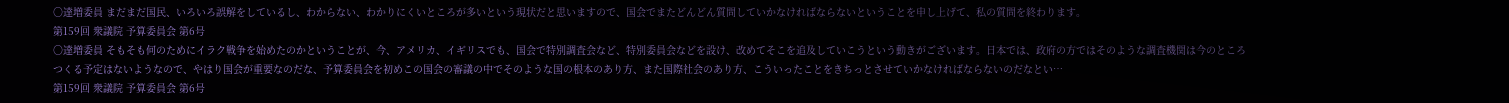○達増委員 まだまだ国民、いろいろ誤解をしているし、わからない、わかりにくいところが多いという現状だと思いますので、国会でまたどんどん質問していかなければならないということを申し上げて、私の質問を終わります。
第159回 衆議院 予算委員会 第6号
○達増委員 そもそも何のためにイラク戦争を始めたのかということが、今、アメリカ、イギリスでも、国会で特別調査会など、特別委員会などを設け、改めてそこを追及していこうという動きがございます。日本では、政府の方ではそのような調査機関は今のところつくる予定はないようなので、やはり国会が重要なのだな、予算委員会を初めこの国会の審議の中でそのような国の根本のあり方、また国際社会のあり方、こういったことをきちっとさせていかなければならないのだなとい…
第159回 衆議院 予算委員会 第6号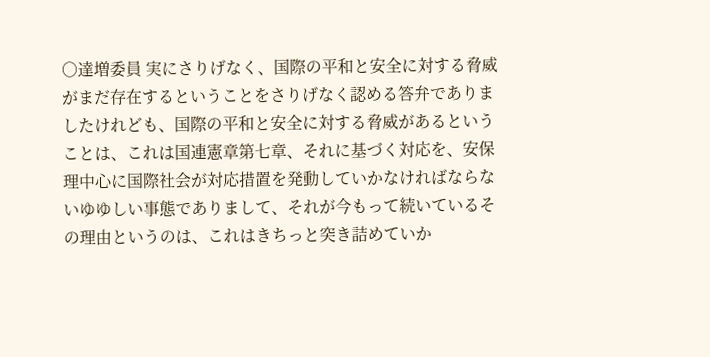○達増委員 実にさりげなく、国際の平和と安全に対する脅威がまだ存在するということをさりげなく認める答弁でありましたけれども、国際の平和と安全に対する脅威があるということは、これは国連憲章第七章、それに基づく対応を、安保理中心に国際社会が対応措置を発動していかなければならないゆゆしい事態でありまして、それが今もって続いているその理由というのは、これはきちっと突き詰めていか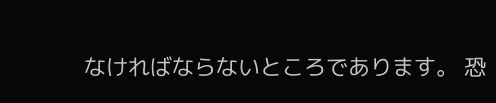なければならないところであります。 恐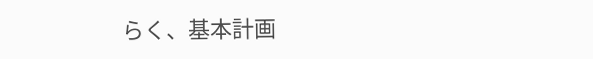らく、基本計画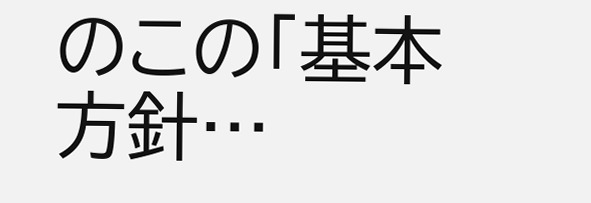のこの「基本方針…